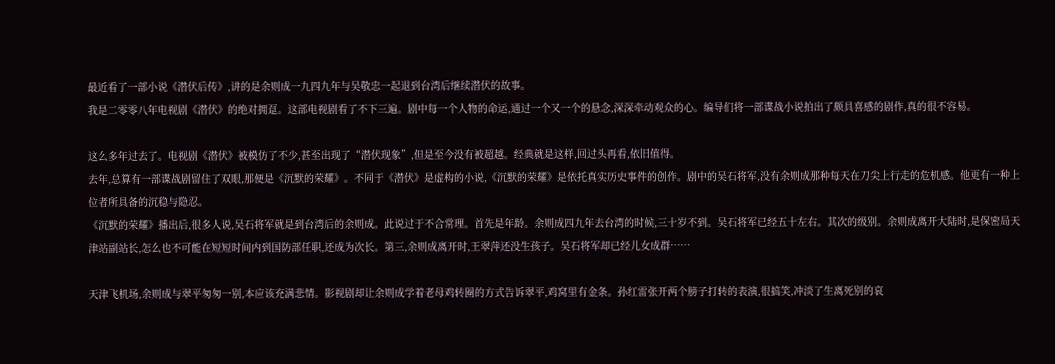最近看了一部小说《潜伏后传》,讲的是余则成一九四九年与吴敬忠一起退到台湾后继续潜伏的故事。
我是二零零八年电视剧《潜伏》的绝对拥趸。这部电视剧看了不下三遍。剧中每一个人物的命运,通过一个又一个的悬念,深深牵动观众的心。编导们将一部谍战小说拍出了颇具喜感的剧作,真的很不容易。

这么多年过去了。电视剧《潜伏》被模仿了不少,甚至出现了“潜伏现象”,但是至今没有被超越。经典就是这样,回过头再看,依旧值得。
去年,总算有一部谍战剧留住了双眼,那便是《沉默的荣耀》。不同于《潜伏》是虚构的小说,《沉默的荣耀》是依托真实历史事件的创作。剧中的吴石将军,没有余则成那种每天在刀尖上行走的危机感。他更有一种上位者所具备的沉稳与隐忍。
《沉默的荣耀》播出后,很多人说,吴石将军就是到台湾后的余则成。此说过于不合常理。首先是年龄。余则成四九年去台湾的时候,三十岁不到。吴石将军已经五十左右。其次的级别。余则成离开大陆时,是保密局天津站副站长,怎么也不可能在短短时间内到国防部任职,还成为次长。第三,余则成离开时,王翠萍还没生孩子。吴石将军却已经儿女成群……

天津飞机场,余则成与翠平匆匆一别,本应该充满悲情。影视剧却让余则成学着老母鸡转圈的方式告诉翠平,鸡窝里有金条。孙红雷张开两个膀子打转的表演,很搞笑,冲淡了生离死别的哀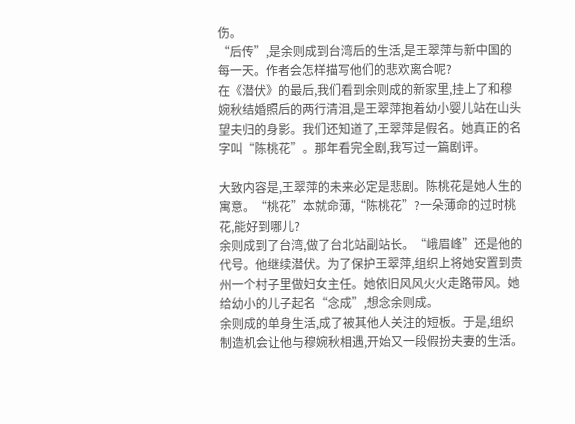伤。
“后传”,是余则成到台湾后的生活,是王翠萍与新中国的每一天。作者会怎样描写他们的悲欢离合呢?
在《潜伏》的最后,我们看到余则成的新家里,挂上了和穆婉秋结婚照后的两行清泪,是王翠萍抱着幼小婴儿站在山头望夫归的身影。我们还知道了,王翠萍是假名。她真正的名字叫“陈桃花”。那年看完全剧,我写过一篇剧评。

大致内容是,王翠萍的未来必定是悲剧。陈桃花是她人生的寓意。“桃花”本就命薄,“陈桃花”?一朵薄命的过时桃花,能好到哪儿?
余则成到了台湾,做了台北站副站长。“峨眉峰”还是他的代号。他继续潜伏。为了保护王翠萍,组织上将她安置到贵州一个村子里做妇女主任。她依旧风风火火走路带风。她给幼小的儿子起名“念成”,想念余则成。
余则成的单身生活,成了被其他人关注的短板。于是,组织制造机会让他与穆婉秋相遇,开始又一段假扮夫妻的生活。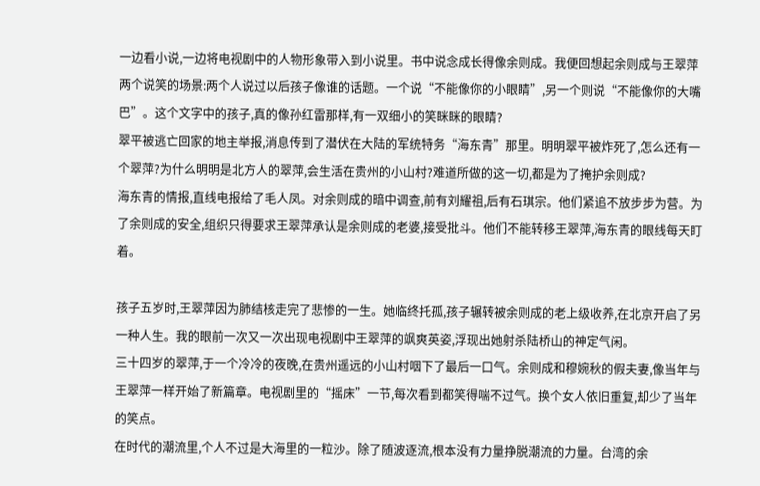一边看小说,一边将电视剧中的人物形象带入到小说里。书中说念成长得像余则成。我便回想起余则成与王翠萍两个说笑的场景:两个人说过以后孩子像谁的话题。一个说“不能像你的小眼睛”,另一个则说“不能像你的大嘴巴”。这个文字中的孩子,真的像孙红雷那样,有一双细小的笑眯眯的眼睛?
翠平被逃亡回家的地主举报,消息传到了潜伏在大陆的军统特务“海东青”那里。明明翠平被炸死了,怎么还有一个翠萍?为什么明明是北方人的翠萍,会生活在贵州的小山村?难道所做的这一切,都是为了掩护余则成?
海东青的情报,直线电报给了毛人凤。对余则成的暗中调查,前有刘耀祖,后有石琪宗。他们紧追不放步步为营。为了余则成的安全,组织只得要求王翠萍承认是余则成的老婆,接受批斗。他们不能转移王翠萍,海东青的眼线每天盯着。

孩子五岁时,王翠萍因为肺结核走完了悲惨的一生。她临终托孤,孩子辗转被余则成的老上级收养,在北京开启了另一种人生。我的眼前一次又一次出现电视剧中王翠萍的飒爽英姿,浮现出她射杀陆桥山的神定气闲。
三十四岁的翠萍,于一个冷冷的夜晚,在贵州遥远的小山村咽下了最后一口气。余则成和穆婉秋的假夫妻,像当年与王翠萍一样开始了新篇章。电视剧里的“摇床”一节,每次看到都笑得喘不过气。换个女人依旧重复,却少了当年的笑点。
在时代的潮流里,个人不过是大海里的一粒沙。除了随波逐流,根本没有力量挣脱潮流的力量。台湾的余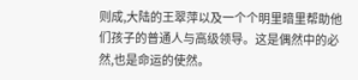则成,大陆的王翠萍以及一个个明里暗里帮助他们孩子的普通人与高级领导。这是偶然中的必然,也是命运的使然。